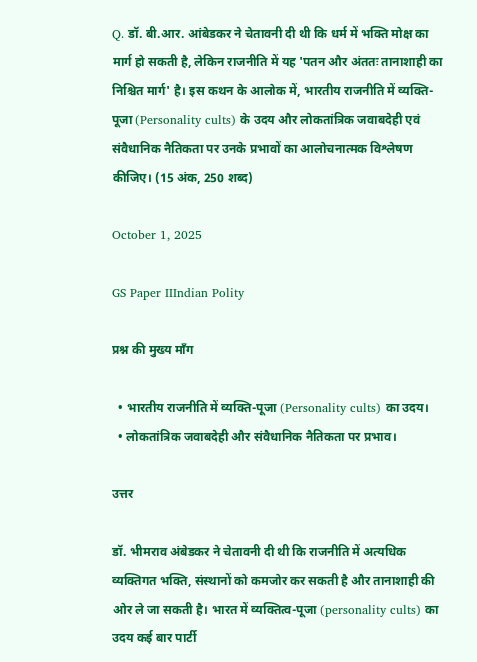Q. डॉ. बी.आर. आंबेडकर ने चेतावनी दी थी कि धर्म में भक्ति मोक्ष का मार्ग हो सकती है, लेकिन राजनीति में यह 'पतन और अंततः तानाशाही का निश्चित मार्ग' है। इस कथन के आलोक में, भारतीय राजनीति में व्यक्ति-पूजा (Personality cults) के उदय और लोकतांत्रिक जवाबदेही एवं संवैधानिक नैतिकता पर उनके प्रभावों का आलोचनात्मक विश्लेषण कीजिए। (15 अंक, 250 शब्द)

October 1, 2025

GS Paper IIIndian Polity

प्रश्न की मुख्य माँग

  • भारतीय राजनीति में व्यक्ति-पूजा (Personality cults) का उदय।
  • लोकतांत्रिक जवाबदेही और संवैधानिक नैतिकता पर प्रभाव।

उत्तर

डॉ. भीमराव अंबेडकर ने चेतावनी दी थी कि राजनीति में अत्यधिक व्यक्तिगत भक्ति, संस्थानों को कमजोर कर सकती है और तानाशाही की ओर ले जा सकती है। भारत में व्यक्तित्व-पूजा (personality cults) का उदय कई बार पार्टी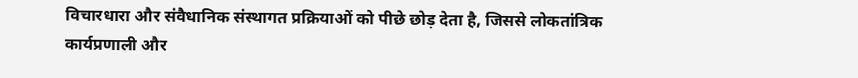विचारधारा और संवैधानिक संस्थागत प्रक्रियाओं को पीछे छोड़ देता है, जिससे लोकतांत्रिक कार्यप्रणाली और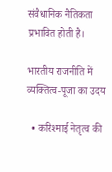संवैधानिक नैतिकता  प्रभावित होती है।

भारतीय राजनीति में व्यक्तित्व-पूजा का उदय

  • करिश्माई नेतृत्व की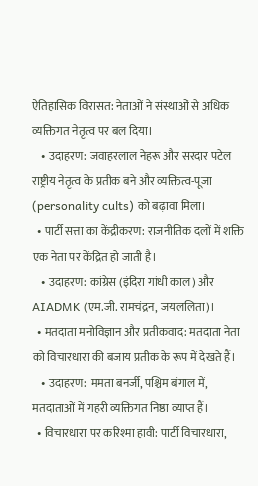ऐतिहासिक विरासत: नेताओं ने संस्थाओं से अधिक व्यक्तिगत नेतृत्व पर बल दिया।
    • उदाहरण: जवाहरलाल नेहरू और सरदार पटेल राष्ट्रीय नेतृत्व के प्रतीक बने और व्यक्तित्व-पूजा (personality cults) को बढ़ावा मिला।
  • पार्टी सत्ता का केंद्रीकरण: राजनीतिक दलों में शक्ति एक नेता पर केंद्रित हो जाती है।
    • उदाहरण: कांग्रेस (इंदिरा गांधी काल) और AIADMK (एम.जी. रामचंद्रन, जयललिता)।
  • मतदाता मनोविज्ञान और प्रतीकवाद: मतदाता नेता को विचारधारा की बजाय प्रतीक के रूप में देखते हैं।
    • उदाहरण: ममता बनर्जी, पश्चिम बंगाल में, मतदाताओं में गहरी व्यक्तिगत निष्ठा व्याप्त हैं।
  • विचारधारा पर करिश्मा हावी: पार्टी विचारधारा,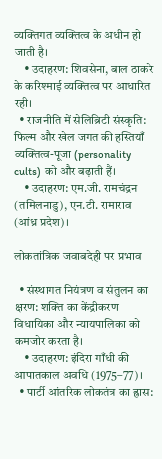व्यक्तिगत व्यक्तित्व के अधीन हो जाती है।
    • उदाहरण: शिवसेना, बाल ठाकरे के करिश्माई व्यक्तित्व पर आधारित रही।
  • राजनीति में सेलिब्रिटी संस्कृति: फिल्म और खेल जगत की हस्तियाँ व्यक्तित्व-पूजा (personality cults)  को और बढ़ाती हैं।
    • उदाहरण: एम.जी. रामचंद्रन (तमिलनाडु), एन.टी. रामाराव (आंध्र प्रदेश)।

लोकतांत्रिक जवाबदेही पर प्रभाव

  • संस्थागत नियंत्रण व संतुलन का क्षरण: शक्ति का केंद्रीकरण विधायिका और न्यायपालिका को कमजोर करता है।
    • उदाहरण: इंदिरा गाँधी की आपातकाल अवधि (1975–77)।
  • पार्टी आंतरिक लोकतंत्र का ह्रास: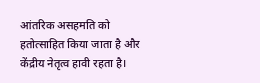आंतरिक असहमति को हतोत्साहित किया जाता है और केंद्रीय नेतृत्व हावी रहता है।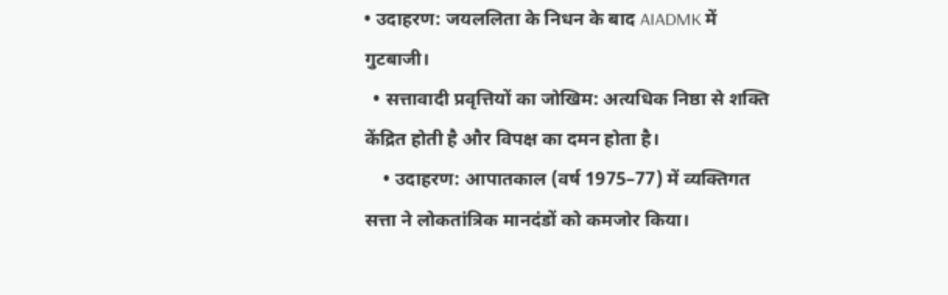• उदाहरण: जयललिता के निधन के बाद AIADMK में गुटबाजी।
  • सत्तावादी प्रवृत्तियों का जोखिम: अत्यधिक निष्ठा से शक्ति केंद्रित होती है और विपक्ष का दमन होता है।
    • उदाहरण: आपातकाल (वर्ष 1975–77) में व्यक्तिगत सत्ता ने लोकतांत्रिक मानदंडों को कमजोर किया।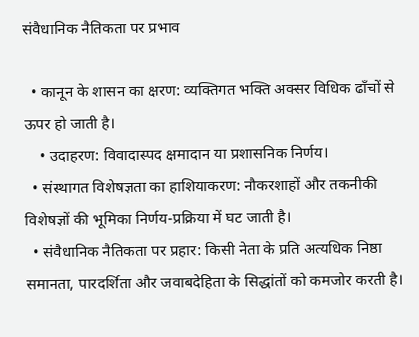संवैधानिक नैतिकता पर प्रभाव

  • कानून के शासन का क्षरण: व्यक्तिगत भक्ति अक्सर विधिक ढाँचों से ऊपर हो जाती है।
    • उदाहरण: विवादास्पद क्षमादान या प्रशासनिक निर्णय।
  • संस्थागत विशेषज्ञता का हाशियाकरण: नौकरशाहों और तकनीकी विशेषज्ञों की भूमिका निर्णय-प्रक्रिया में घट जाती है।
  • संवैधानिक नैतिकता पर प्रहार: किसी नेता के प्रति अत्यधिक निष्ठा समानता, पारदर्शिता और जवाबदेहिता के सिद्धांतों को कमजोर करती है।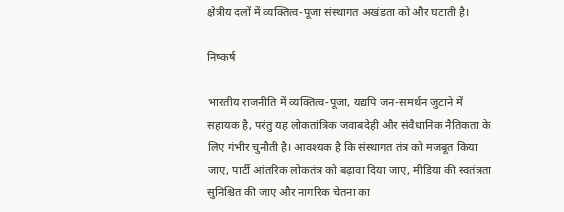क्षेत्रीय दलों में व्यक्तित्व-पूजा संस्थागत अखंडता को और घटाती है।

निष्कर्ष

भारतीय राजनीति में व्यक्तित्व-पूजा, यद्यपि जन-समर्थन जुटाने में सहायक है, परंतु यह लोकतांत्रिक जवाबदेही और संवैधानिक नैतिकता के लिए गंभीर चुनौती है। आवश्यक है कि संस्थागत तंत्र को मजबूत किया जाए, पार्टी आंतरिक लोकतंत्र को बढ़ावा दिया जाए, मीडिया की स्वतंत्रता सुनिश्चित की जाए और नागरिक चेतना का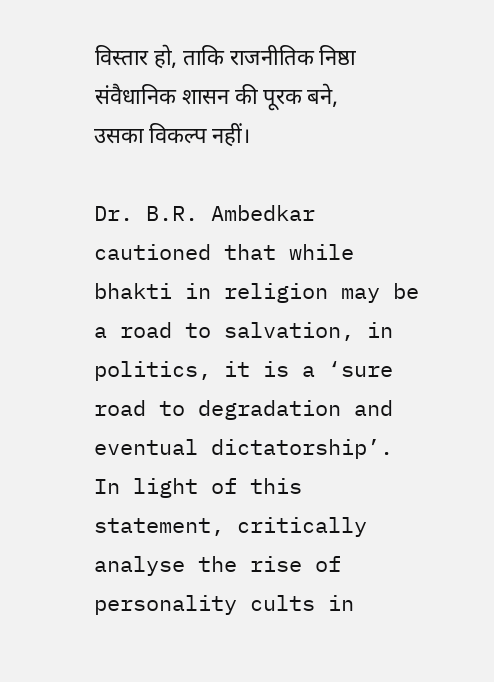विस्तार हो, ताकि राजनीतिक निष्ठा संवैधानिक शासन की पूरक बने, उसका विकल्प नहीं।

Dr. B.R. Ambedkar cautioned that while bhakti in religion may be a road to salvation, in politics, it is a ‘sure road to degradation and eventual dictatorship’. In light of this statement, critically analyse the rise of personality cults in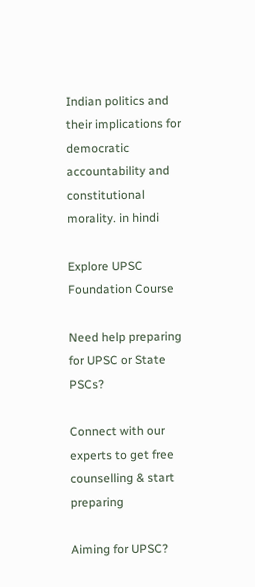Indian politics and their implications for democratic accountability and constitutional morality. in hindi

Explore UPSC Foundation Course

Need help preparing for UPSC or State PSCs?

Connect with our experts to get free counselling & start preparing

Aiming for UPSC?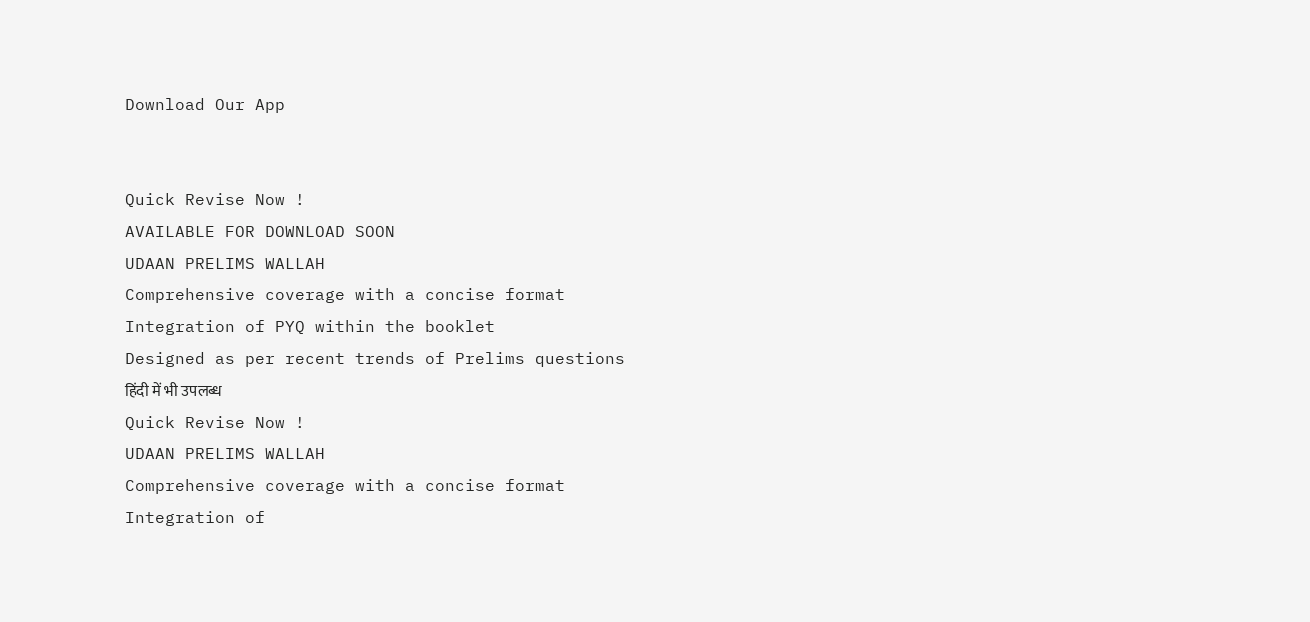Download Our App


Quick Revise Now !
AVAILABLE FOR DOWNLOAD SOON
UDAAN PRELIMS WALLAH
Comprehensive coverage with a concise format
Integration of PYQ within the booklet
Designed as per recent trends of Prelims questions
हिंदी में भी उपलब्ध
Quick Revise Now !
UDAAN PRELIMS WALLAH
Comprehensive coverage with a concise format
Integration of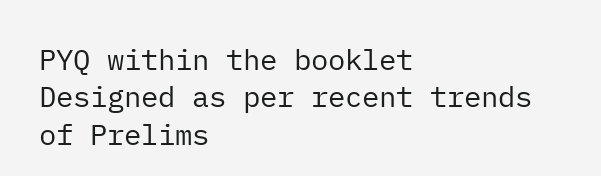PYQ within the booklet
Designed as per recent trends of Prelims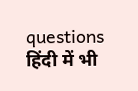questions
हिंदी में भी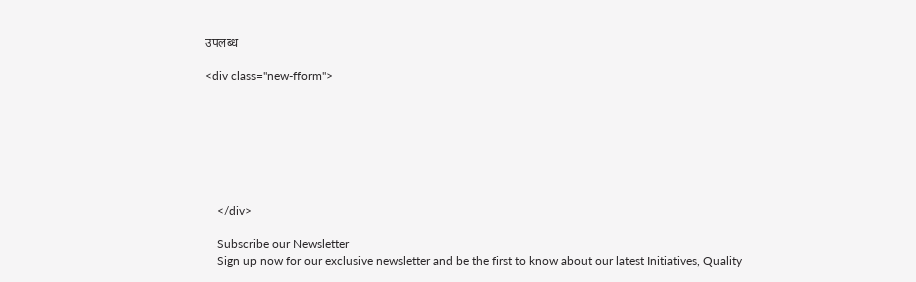उपलब्ध

<div class="new-fform">







    </div>

    Subscribe our Newsletter
    Sign up now for our exclusive newsletter and be the first to know about our latest Initiatives, Quality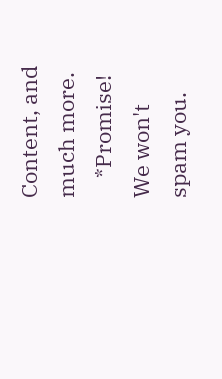Content, and much more.
    *Promise! We won't spam you.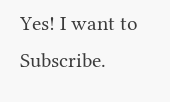Yes! I want to Subscribe.